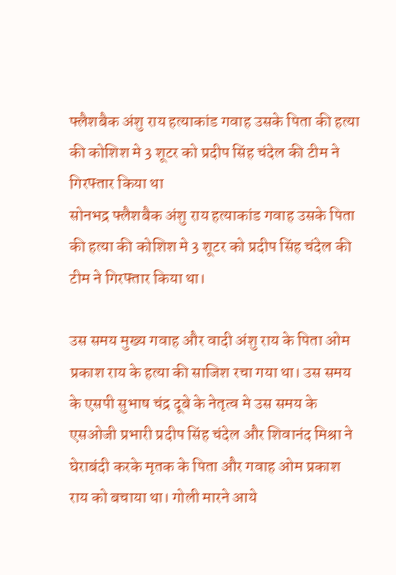फ्लैशबैक अंशु राय हत्याकांड गवाह उसके पिता की हत्या की कोशिश मे 3 शूटर को प्रदीप सिंह चंदेल की टीम ने गिरफ्तार किया था
सोनभद्र फ्लैशबैक अंशु राय हत्याकांड गवाह उसके पिता की हत्या की कोशिश मे 3 शूटर को प्रदीप सिंह चंदेल की टीम ने गिरफ्तार किया था।

उस समय मुख्य गवाह और वादी अंशु राय के पिता ओम प्रकाश राय के हत्या की साजिश रचा गया था। उस समय के एसपी सुभाष चंद्र दूबे के नेतृत्व मे उस समय के एसओजी प्रभारी प्रदीप सिंह चंदेल और शिवानंद मिश्रा ने घेराबंदी करके मृतक के पिता और गवाह ओम प्रकाश राय को बचाया था। गोली मारने आये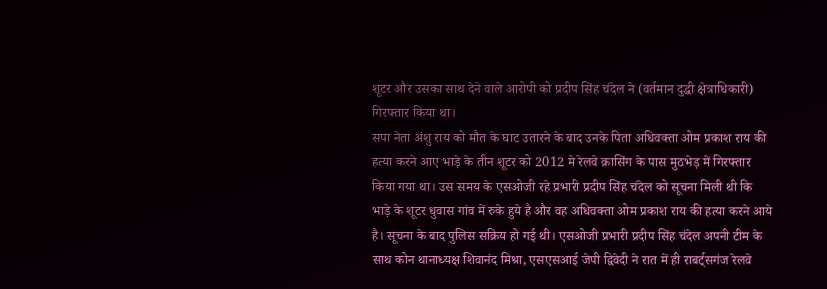शूटर और उसका साथ देने वाले आरोपी को प्रदीप सिंह चंदेल ने (वर्तमान दुद्धी क्षेत्राधिकारी) गिरफ्तार किया था।
सपा नेता अंशु राय को मौत के घाट उतारने के बाद उनके पिता अधिवक्ता ओम प्रकाश राय की हत्या करने आए भाड़े के तीन शूटर को 2012 मे रेलवे क्रासिंग के पास मुठभेड़ में गिरफ्तार किया गया था। उस समय के एसओजी रहे प्रभारी प्रदीप सिंह चंदेल को सूचना मिली थी कि भाड़े के शूटर धुवास गांव में रुके हुये है और वह अधिवक्ता ओम प्रकाश राय की हत्या करने आये है। सूचना के बाद पुलिस सक्रिय हो गई थी। एसओजी प्रभारी प्रदीप सिंह चंदेल अपनी टीम के साथ कोन थानाध्यक्ष शिवानंद मिश्रा, एसएसआई जेपी द्विवेदी ने रात में ही राबर्ट्सगंज रेलवे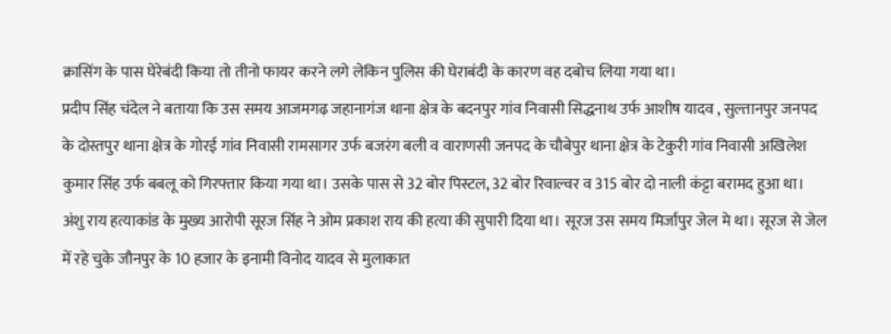क्रासिंग के पास घेरेबंदी किया तो तीनो फायर करने लगे लेकिन पुलिस की घेराबंदी के कारण वह दबोच लिया गया था।
प्रदीप सिंह चंदेल ने बताया कि उस समय आजमगढ़ जहानागंज थाना क्षेत्र के बदनपुर गांव निवासी सिद्धनाथ उर्फ आशीष यादव , सुल्तानपुर जनपद के दोस्तपुर थाना क्षेत्र के गोरई गांव निवासी रामसागर उर्फ बजरंग बली व वाराणसी जनपद के चौबेपुर थाना क्षेत्र के टेकुरी गांव निवासी अखिलेश कुमार सिंह उर्फ बबलू को गिरफ्तार किया गया था। उसके पास से 32 बोर पिस्टल, 32 बोर रिवाल्वर व 315 बोर दो नाली कंट्टा बरामद हुआ था।
अंशु राय हत्याकांड के मुख्य आरोपी सूरज सिंह ने ओम प्रकाश राय की हत्या की सुपारी दिया था। सूरज उस समय मिर्जापुर जेल मे था। सूरज से जेल में रहे चुके जौनपुर के 10 हजार के इनामी विनोद यादव से मुलाकात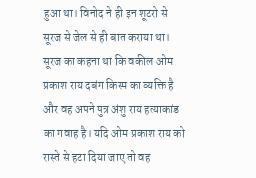हुआ था। विनोद ने ही इन शूटरो से सूरज से जेल से ही बात कराया था। सूरज का कहना था कि वकील ओम प्रकाश राय दबंग किस्म का व्यक्ति है और वह अपने पुत्र अंशु राय हत्याकांड का गवाह है। यदि ओम प्रकाश राय को रास्ते से हटा दिया जाए तो वह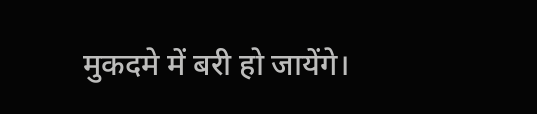मुकदमे में बरी हो जायेंगे।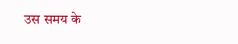उस समय के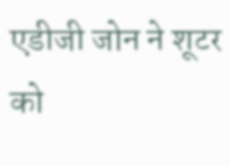एडीजी जोन ने शूटर को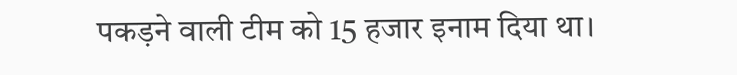पकड़ने वाली टीम को 15 हजार इनाम दिया था।